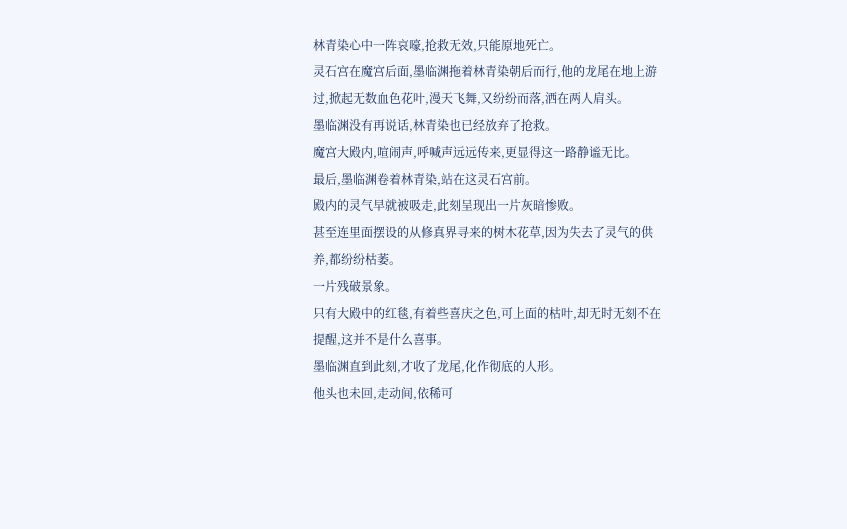林青染心中一阵哀嚎,抢救无效,只能原地死亡。
灵石宫在魔宫后面,墨临渊拖着林青染朝后而行,他的龙尾在地上游过,掀起无数血色花叶,漫天飞舞,又纷纷而落,洒在两人肩头。
墨临渊没有再说话,林青染也已经放弃了抢救。
魔宫大殿内,喧闹声,呼喊声远远传来,更显得这一路静谧无比。
最后,墨临渊卷着林青染,站在这灵石宫前。
殿内的灵气早就被吸走,此刻呈现出一片灰暗惨败。
甚至连里面摆设的从修真界寻来的树木花草,因为失去了灵气的供养,都纷纷枯萎。
一片残破景象。
只有大殿中的红毯,有着些喜庆之色,可上面的枯叶,却无时无刻不在提醒,这并不是什么喜事。
墨临渊直到此刻,才收了龙尾,化作彻底的人形。
他头也未回,走动间,依稀可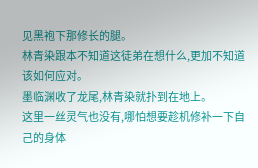见黑袍下那修长的腿。
林青染跟本不知道这徒弟在想什么,更加不知道该如何应对。
墨临渊收了龙尾,林青染就扑到在地上。
这里一丝灵气也没有,哪怕想要趁机修补一下自己的身体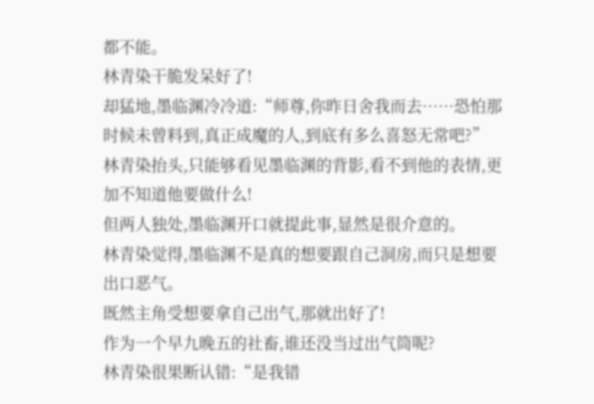都不能。
林青染干脆发呆好了!
却猛地,墨临渊冷冷道:“师尊,你昨日舍我而去……恐怕那时候未曾料到,真正成魔的人,到底有多么喜怒无常吧?”
林青染抬头,只能够看见墨临渊的背影,看不到他的表情,更加不知道他要做什么!
但两人独处,墨临渊开口就提此事,显然是很介意的。
林青染觉得,墨临渊不是真的想要跟自己洞房,而只是想要出口恶气。
既然主角受想要拿自己出气,那就出好了!
作为一个早九晚五的社畜,谁还没当过出气筒呢?
林青染很果断认错:“是我错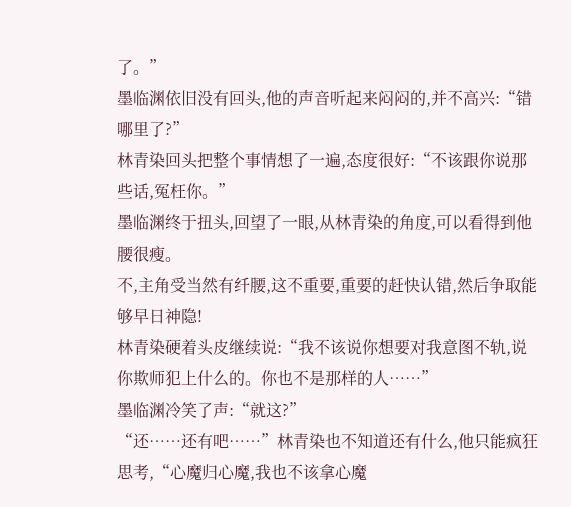了。”
墨临渊依旧没有回头,他的声音听起来闷闷的,并不高兴:“错哪里了?”
林青染回头把整个事情想了一遍,态度很好:“不该跟你说那些话,冤枉你。”
墨临渊终于扭头,回望了一眼,从林青染的角度,可以看得到他腰很瘦。
不,主角受当然有纤腰,这不重要,重要的赶快认错,然后争取能够早日神隐!
林青染硬着头皮继续说:“我不该说你想要对我意图不轨,说你欺师犯上什么的。你也不是那样的人……”
墨临渊冷笑了声:“就这?”
“还……还有吧……”林青染也不知道还有什么,他只能疯狂思考,“心魔归心魔,我也不该拿心魔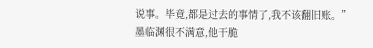说事。毕竟,都是过去的事情了,我不该翻旧账。”
墨临渊很不满意,他干脆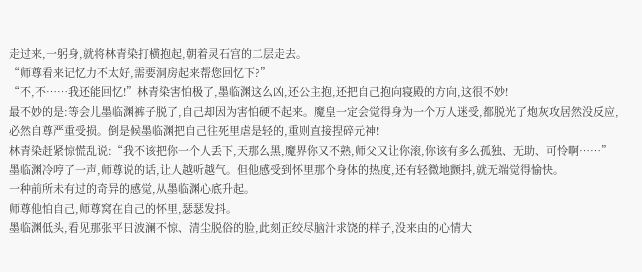走过来,一躬身,就将林青染打横抱起,朝着灵石宫的二层走去。
“师尊看来记忆力不太好,需要洞房起来帮您回忆下?”
“不,不……我还能回忆!”林青染害怕极了,墨临渊这么凶,还公主抱,还把自己抱向寝殿的方向,这很不妙!
最不妙的是:等会儿墨临渊裤子脱了,自己却因为害怕硬不起来。魔皇一定会觉得身为一个万人迷受,都脱光了炮灰攻居然没反应,必然自尊严重受损。倒是候墨临渊把自己往死里虐是轻的,重则直接捏碎元神!
林青染赶紧惊慌乱说:“我不该把你一个人丢下,天那么黑,魔界你又不熟,师父又让你滚,你该有多么孤独、无助、可怜啊……”
墨临渊冷哼了一声,师尊说的话,让人越听越气。但他感受到怀里那个身体的热度,还有轻微地颤抖,就无端觉得愉快。
一种前所未有过的奇异的感觉,从墨临渊心底升起。
师尊他怕自己,师尊窝在自己的怀里,瑟瑟发抖。
墨临渊低头,看见那张平日波澜不惊、清尘脱俗的脸,此刻正绞尽脑汁求饶的样子,没来由的心情大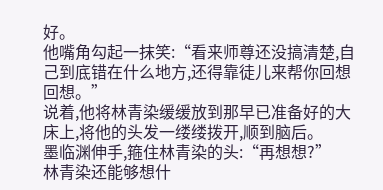好。
他嘴角勾起一抹笑:“看来师尊还没搞清楚,自己到底错在什么地方,还得靠徒儿来帮你回想回想。”
说着,他将林青染缓缓放到那早已准备好的大床上,将他的头发一缕缕拨开,顺到脑后。
墨临渊伸手,箍住林青染的头:“再想想?”
林青染还能够想什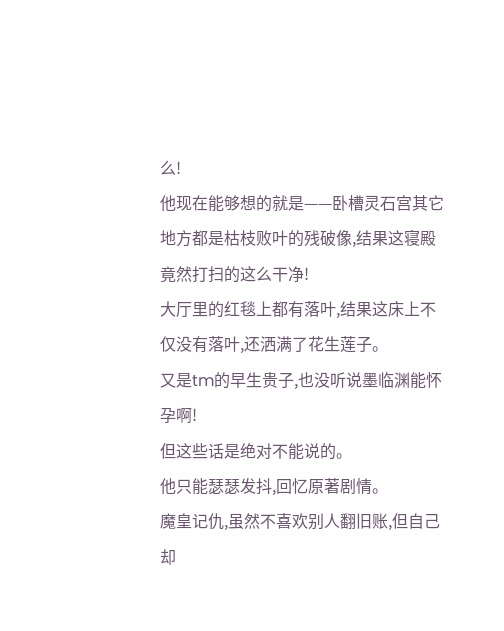么!
他现在能够想的就是——卧槽灵石宫其它地方都是枯枝败叶的残破像,结果这寝殿竟然打扫的这么干净!
大厅里的红毯上都有落叶,结果这床上不仅没有落叶,还洒满了花生莲子。
又是tm的早生贵子,也没听说墨临渊能怀孕啊!
但这些话是绝对不能说的。
他只能瑟瑟发抖,回忆原著剧情。
魔皇记仇,虽然不喜欢别人翻旧账,但自己却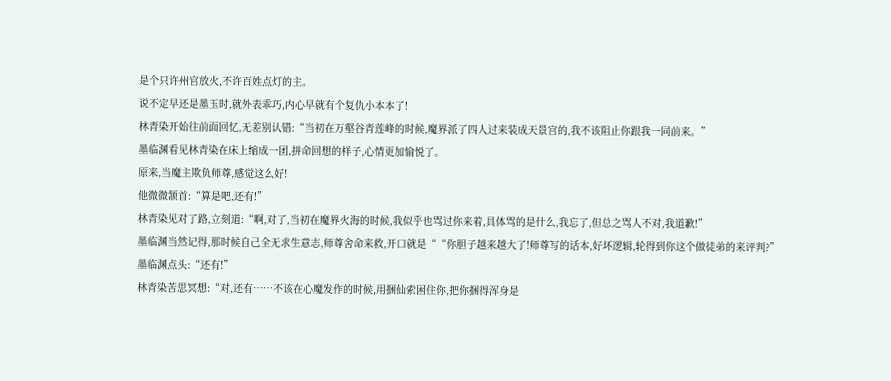是个只许州官放火,不许百姓点灯的主。
说不定早还是墨玉时,就外表乖巧,内心早就有个复仇小本本了!
林青染开始往前面回忆,无差别认错:“当初在万壑谷青莲峰的时候,魔界派了四人过来装成天景宫的,我不该阻止你跟我一同前来。”
墨临渊看见林青染在床上缩成一团,拼命回想的样子,心情更加愉悦了。
原来,当魔主欺负师尊,感觉这么好!
他微微颔首:“算是吧,还有!”
林青染见对了路,立刻道:“啊,对了,当初在魔界火海的时候,我似乎也骂过你来着,具体骂的是什么,我忘了,但总之骂人不对,我道歉!”
墨临渊当然记得,那时候自己全无求生意志,师尊舍命来救,开口就是““你胆子越来越大了!师尊写的话本,好坏逻辑,轮得到你这个做徒弟的来评判?”
墨临渊点头:“还有!”
林青染苦思冥想:“对,还有……不该在心魔发作的时候,用捆仙索困住你,把你捆得浑身是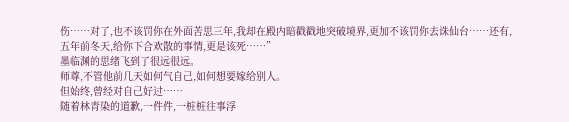伤……对了,也不该罚你在外面苦思三年,我却在殿内暗戳戳地突破境界,更加不该罚你去诛仙台……还有,五年前冬天,给你下合欢散的事情,更是该死……”
墨临渊的思绪飞到了很远很远。
师尊,不管他前几天如何气自己,如何想要嫁给别人。
但始终,曾经对自己好过……
随着林青染的道歉,一件件,一桩桩往事浮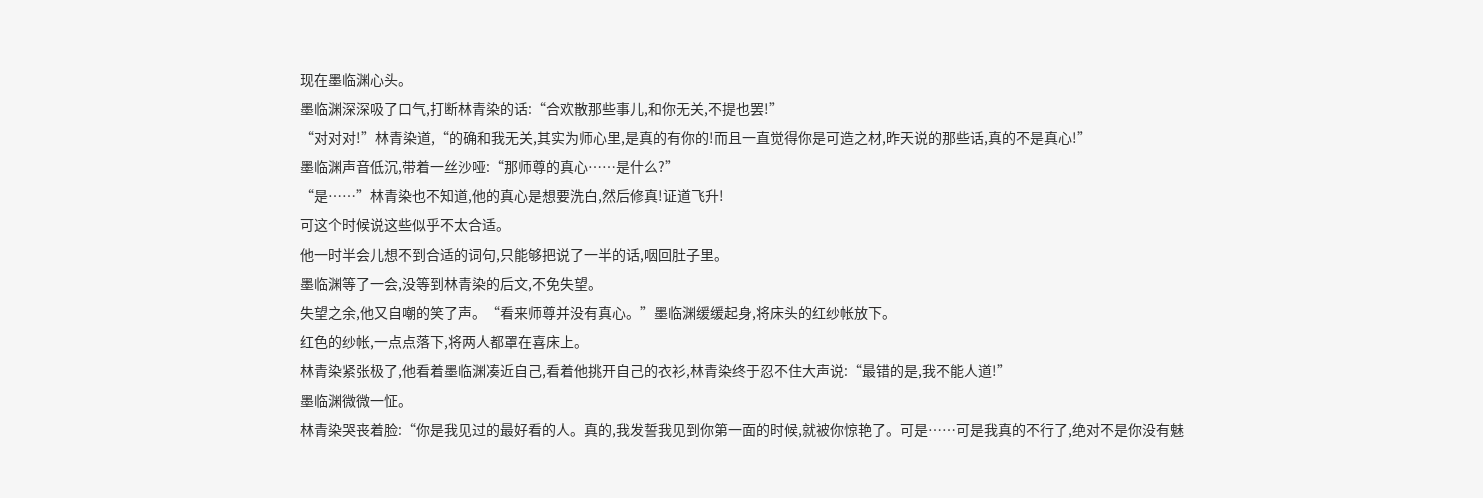现在墨临渊心头。
墨临渊深深吸了口气,打断林青染的话:“合欢散那些事儿,和你无关,不提也罢!”
“对对对!”林青染道,“的确和我无关,其实为师心里,是真的有你的!而且一直觉得你是可造之材,昨天说的那些话,真的不是真心!”
墨临渊声音低沉,带着一丝沙哑:“那师尊的真心……是什么?”
“是……”林青染也不知道,他的真心是想要洗白,然后修真!证道飞升!
可这个时候说这些似乎不太合适。
他一时半会儿想不到合适的词句,只能够把说了一半的话,咽回肚子里。
墨临渊等了一会,没等到林青染的后文,不免失望。
失望之余,他又自嘲的笑了声。“看来师尊并没有真心。”墨临渊缓缓起身,将床头的红纱帐放下。
红色的纱帐,一点点落下,将两人都罩在喜床上。
林青染紧张极了,他看着墨临渊凑近自己,看着他挑开自己的衣衫,林青染终于忍不住大声说:“最错的是,我不能人道!”
墨临渊微微一怔。
林青染哭丧着脸:“你是我见过的最好看的人。真的,我发誓我见到你第一面的时候,就被你惊艳了。可是……可是我真的不行了,绝对不是你没有魅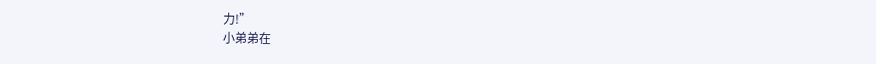力!”
小弟弟在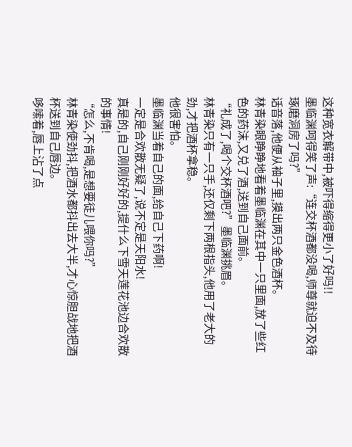这种宽衣解带中,被吓得缩得更小了好吗!!
墨临渊呵得笑了声:“连交杯酒都没喝,师尊就迫不及待琢磨洞房了吗?”
话音落,他便从袖子里,摸出两只金色酒杯。
林青染眼睁睁地看着墨临渊在其中一只里面,放了些红色的药沫,又兑了酒,送到自己面前。
“礼成了,喝个交杯酒吧?”墨临渊挑眉。
林青染只有一只手,还仅剩下两根指头,他用了老大的劲,才把酒杯拿稳。
他很害怕。
墨临渊当着自己的面,给自己下药啊!
一定是合欢散无疑了,说不定是天阳水!
真是的,自己刚刚好好的,提什么下雪天莲花池边合欢散的事情!
“怎么,不肯喝,是想要徒儿喂你吗?”
林青染使劲抖,把酒水都抖出去大半,才心惊胆战地把酒杯送到自己唇边。
哆嗦着,唇上沾了点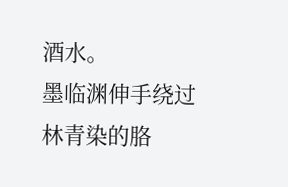酒水。
墨临渊伸手绕过林青染的胳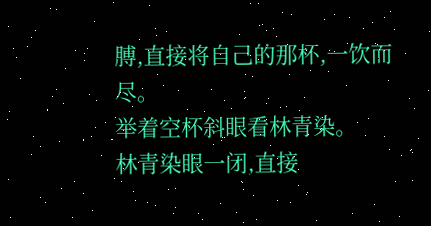膊,直接将自己的那杯,一饮而尽。
举着空杯斜眼看林青染。
林青染眼一闭,直接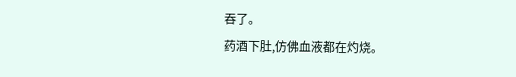吞了。
药酒下肚,仿佛血液都在灼烧。